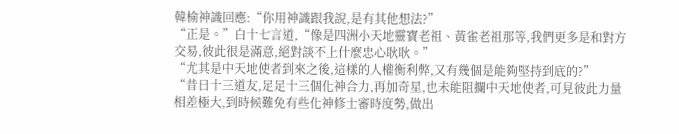韓榆神識回應:“你用神識跟我說,是有其他想法?”
“正是。”白十七言道,“像是四洲小天地靈寶老祖、黃雀老祖那等,我們更多是和對方交易,彼此很是滿意,絕對談不上什麼忠心耿耿。”
“尤其是中天地使者到來之後,這樣的人權衡利弊,又有幾個是能夠堅持到底的?”
“昔日十三道友,足足十三個化神合力,再加奇星,也未能阻攔中天地使者,可見彼此力量相差極大,到時候難免有些化神修士審時度勢,做出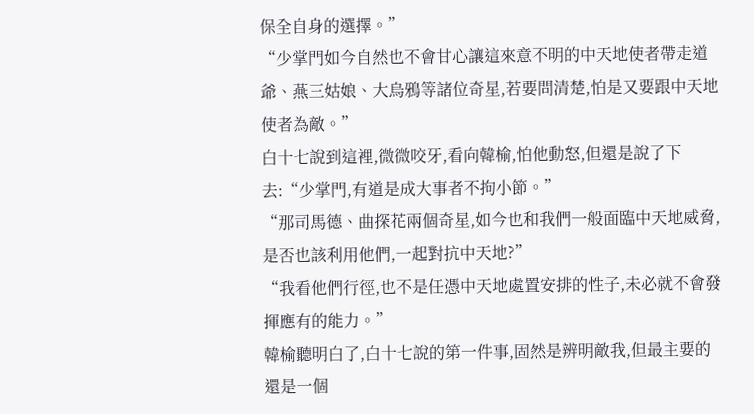保全自身的選擇。”
“少掌門如今自然也不會甘心讓這來意不明的中天地使者帶走道爺、燕三姑娘、大烏鴉等諸位奇星,若要問清楚,怕是又要跟中天地使者為敵。”
白十七說到這裡,微微咬牙,看向韓榆,怕他動怒,但還是說了下去:“少掌門,有道是成大事者不拘小節。”
“那司馬德、曲探花兩個奇星,如今也和我們一般面臨中天地威脅,是否也該利用他們,一起對抗中天地?”
“我看他們行徑,也不是任憑中天地處置安排的性子,未必就不會發揮應有的能力。”
韓榆聽明白了,白十七說的第一件事,固然是辨明敵我,但最主要的還是一個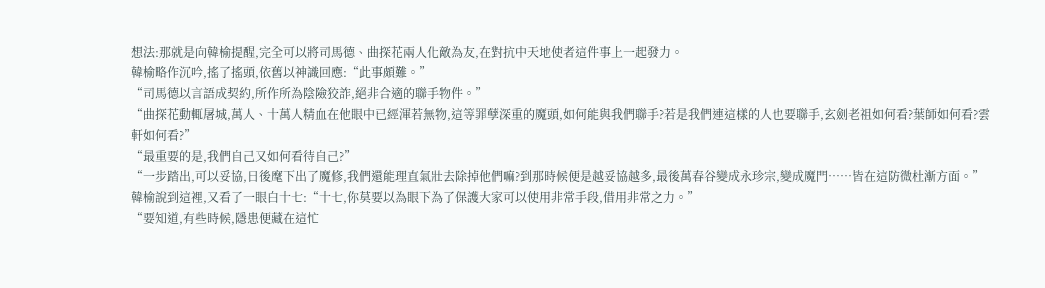想法:那就是向韓榆提醒,完全可以將司馬德、曲探花兩人化敵為友,在對抗中天地使者這件事上一起發力。
韓榆略作沉吟,搖了搖頭,依舊以神識回應:“此事頗難。”
“司馬德以言語成契約,所作所為陰險狡詐,絕非合適的聯手物件。”
“曲探花動輒屠城,萬人、十萬人精血在他眼中已經渾若無物,這等罪孽深重的魔頭,如何能與我們聯手?若是我們連這樣的人也要聯手,玄劍老祖如何看?葉師如何看?雲軒如何看?”
“最重要的是,我們自己又如何看待自己?”
“一步踏出,可以妥協,日後麾下出了魔修,我們還能理直氣壯去除掉他們嘛?到那時候便是越妥協越多,最後萬春谷變成永珍宗,變成魔門……皆在這防微杜漸方面。”
韓榆說到這裡,又看了一眼白十七:“十七,你莫要以為眼下為了保護大家可以使用非常手段,借用非常之力。”
“要知道,有些時候,隱患便藏在這忙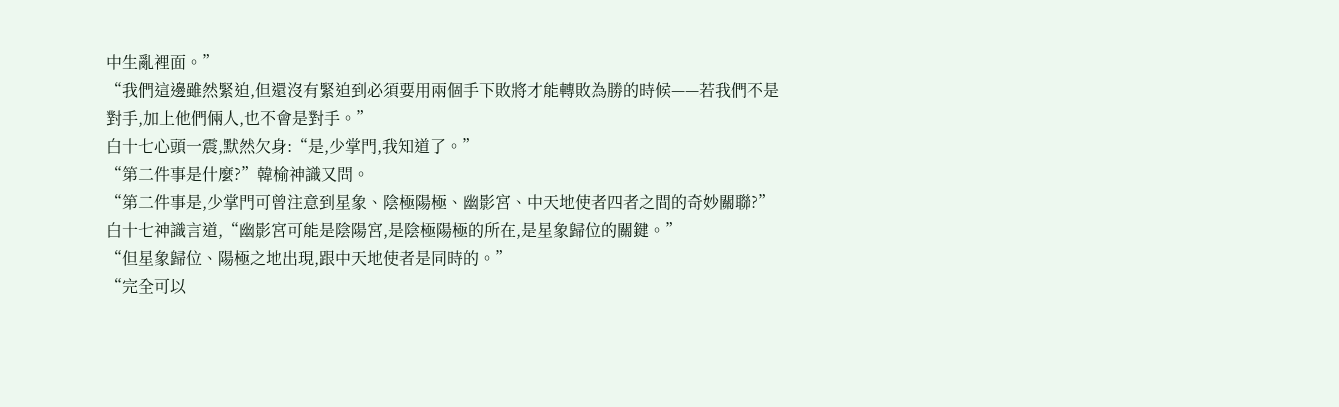中生亂裡面。”
“我們這邊雖然緊迫,但還沒有緊迫到必須要用兩個手下敗將才能轉敗為勝的時候——若我們不是對手,加上他們倆人,也不會是對手。”
白十七心頭一震,默然欠身:“是,少掌門,我知道了。”
“第二件事是什麼?”韓榆神識又問。
“第二件事是,少掌門可曾注意到星象、陰極陽極、幽影宮、中天地使者四者之間的奇妙關聯?”白十七神識言道,“幽影宮可能是陰陽宮,是陰極陽極的所在,是星象歸位的關鍵。”
“但星象歸位、陽極之地出現,跟中天地使者是同時的。”
“完全可以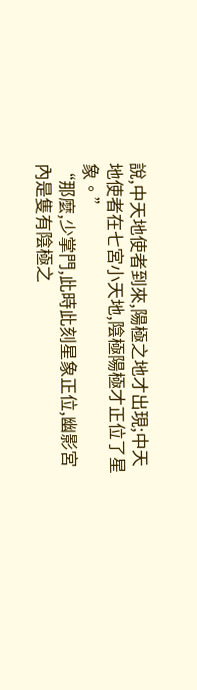說,中天地使者到來,陽極之地才出現;中天地使者在七宮小天地,陰極陽極才正位了星象。”
“那麼,少掌門,此時此刻星象正位,幽影宮內是隻有陰極之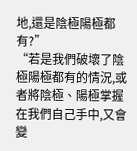地,還是陰極陽極都有?”
“若是我們破壞了陰極陽極都有的情況,或者將陰極、陽極掌握在我們自己手中,又會變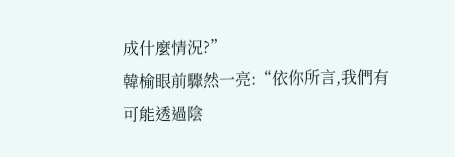成什麼情況?”
韓榆眼前驟然一亮:“依你所言,我們有可能透過陰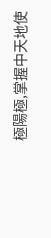極陽極,掌握中天地使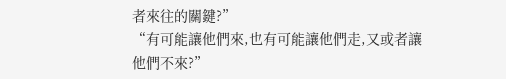者來往的關鍵?”
“有可能讓他們來,也有可能讓他們走,又或者讓他們不來?”